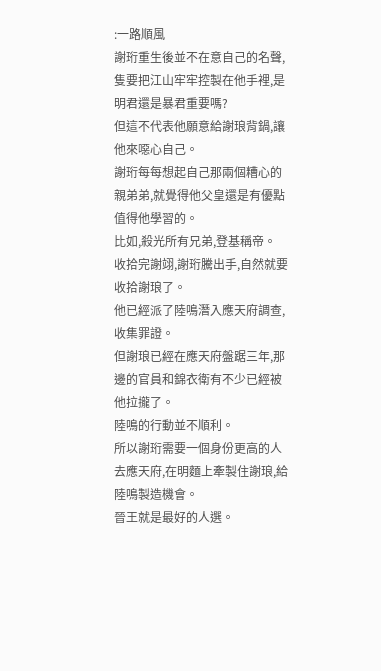:一路順風
謝珩重生後並不在意自己的名聲,隻要把江山牢牢控製在他手裡,是明君還是暴君重要嗎?
但這不代表他願意給謝琅背鍋,讓他來噁心自己。
謝珩每每想起自己那兩個糟心的親弟弟,就覺得他父皇還是有優點值得他學習的。
比如,殺光所有兄弟,登基稱帝。
收拾完謝翊,謝珩騰出手,自然就要收拾謝琅了。
他已經派了陸鳴潛入應天府調查,收集罪證。
但謝琅已經在應天府盤踞三年,那邊的官員和錦衣衛有不少已經被他拉攏了。
陸鳴的行動並不順利。
所以謝珩需要一個身份更高的人去應天府,在明麵上牽製住謝琅,給陸鳴製造機會。
晉王就是最好的人選。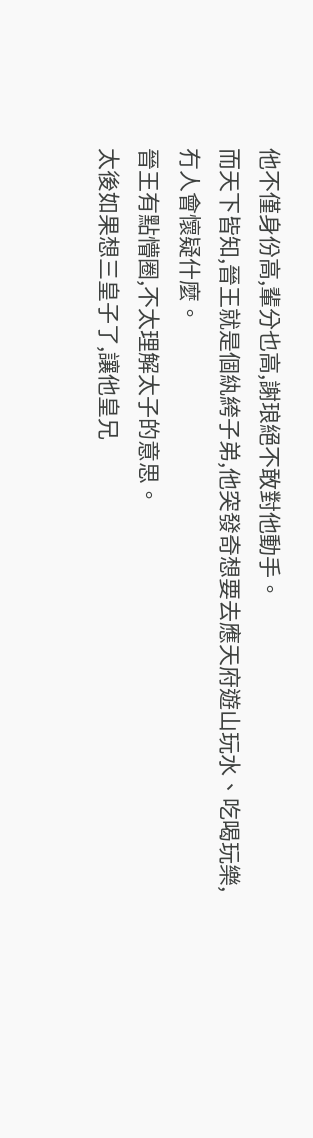他不僅身份高,輩分也高,謝琅絕不敢對他動手。
而天下皆知,晉王就是個紈絝子弟,他突發奇想要去應天府遊山玩水、吃喝玩樂,冇人會懷疑什麼。
晉王有點懵圈,不太理解太子的意思。
太後如果想三皇子了,讓他皇兄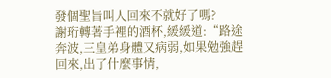發個聖旨叫人回來不就好了嗎?
謝珩轉著手裡的酒杯,緩緩道:“路途奔波,三皇弟身體又病弱,如果勉強趕回來,出了什麼事情,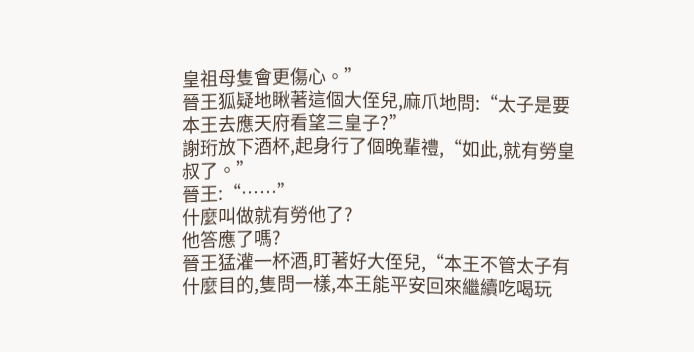皇祖母隻會更傷心。”
晉王狐疑地瞅著這個大侄兒,麻爪地問:“太子是要本王去應天府看望三皇子?”
謝珩放下酒杯,起身行了個晚輩禮,“如此,就有勞皇叔了。”
晉王:“……”
什麼叫做就有勞他了?
他答應了嗎?
晉王猛灌一杯酒,盯著好大侄兒,“本王不管太子有什麼目的,隻問一樣,本王能平安回來繼續吃喝玩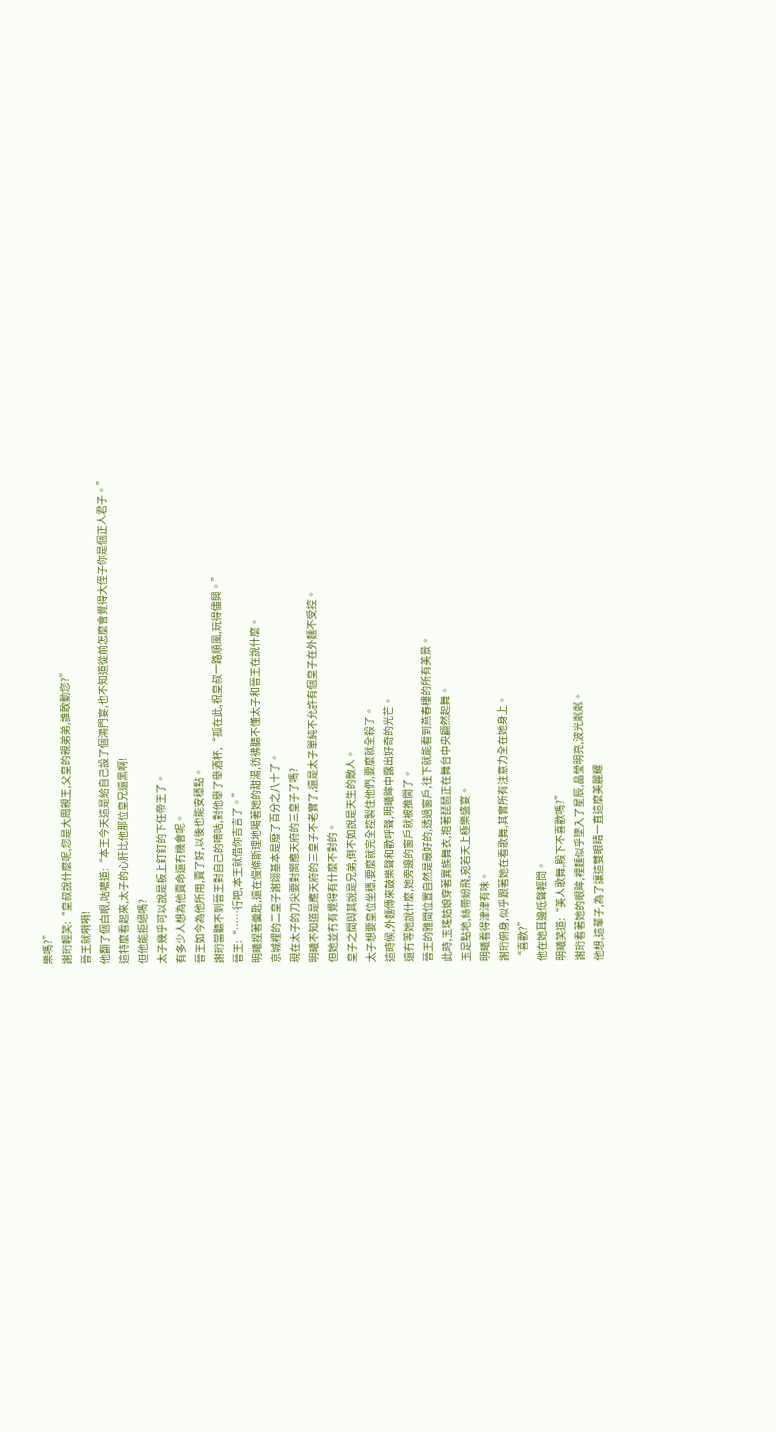樂嗎?”
謝珩輕笑:“皇叔說什麼呢,您是大周親王,父皇的親弟弟,誰敢動您?”
晉王就嗬嗬!
他翻了個白眼,咕噥道:“本王今天這是給自己設了個鴻門宴,也不知道從前怎麼會覺得大侄子你是個正人君子。”
這特麼看起來,太子的心肝比他那位皇兄還黑啊!
但他能拒絕嗎?
太子幾乎可以說是板上釘釘的下任帝王了。
有多少人想為他賣命還冇機會呢。
晉王如今為他所用,賣了好,以後也能安穩點。
謝珩當聽不到晉王對自己的嘀咕,對他舉了舉酒杯,“孤在此,祝皇叔一路順風,玩得儘興。”
晉王:“……行吧,本王就借你吉言了。”
明曦捏著羹匙,還在慢條斯理地喝著她的甜湯,彷彿聽不懂太子和晉王在說什麼。
京城裡的二皇子謝翊基本是廢了百分之八十了。
現在太子的刀尖要對嚮應天府的三皇子了嗎?
明曦不知道是應天府的三皇子不老實了,還是太子單純不允許有個皇子在外麵不受控。
但她並冇有覺得有什麼不對的。
皇子之間與其說是兄弟,倒不如說是天生的敵人。
太子想要皇位坐穩,要麼就完全控製住他們,要麼就全殺了。
這時候,外麵傳來鼓樂聲和歡呼聲,明曦眸中露出好奇的光芒。
還冇等她說什麼,她旁邊的窗戶就被推開了。
晉王的雅間位置自然是最好的,透過窗戶,往下就能看到燕春樓的所有美景。
此時,玉瑤姑娘穿著異族舞衣,抱著琵琶正在舞台中央翩然起舞。
玉足點地,絲帶紛飛,宛若天上極樂盛宴。
明曦看得津津有味。
謝珩俯身,似乎跟著她在看歌舞,其實所有注意力全在她身上。
“喜歡?”
他在她耳邊低聲輕問。
明曦笑道:“美人歌舞,殿下不喜歡嗎?”
謝珩看著她的眼眸,裡麵似乎墜入了星辰,晶瑩明亮,波光粼粼。
他想,這輩子,為了讓這雙眼睛一直這麼美麗耀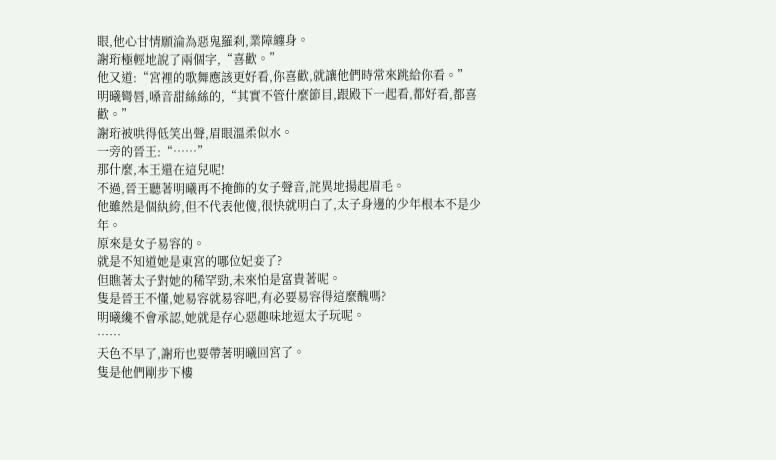眼,他心甘情願淪為惡鬼羅刹,業障纏身。
謝珩極輕地說了兩個字,“喜歡。”
他又道:“宮裡的歌舞應該更好看,你喜歡,就讓他們時常來跳給你看。”
明曦彎唇,嗓音甜絲絲的,“其實不管什麼節目,跟殿下一起看,都好看,都喜歡。”
謝珩被哄得低笑出聲,眉眼溫柔似水。
一旁的晉王:“……”
那什麼,本王還在這兒呢!
不過,晉王聽著明曦再不掩飾的女子聲音,詫異地揚起眉毛。
他雖然是個紈絝,但不代表他傻,很快就明白了,太子身邊的少年根本不是少年。
原來是女子易容的。
就是不知道她是東宮的哪位妃妾了?
但瞧著太子對她的稀罕勁,未來怕是富貴著呢。
隻是晉王不懂,她易容就易容吧,有必要易容得這麼醜嗎?
明曦纔不會承認,她就是存心惡趣味地逗太子玩呢。
……
天色不早了,謝珩也要帶著明曦回宮了。
隻是他們剛步下樓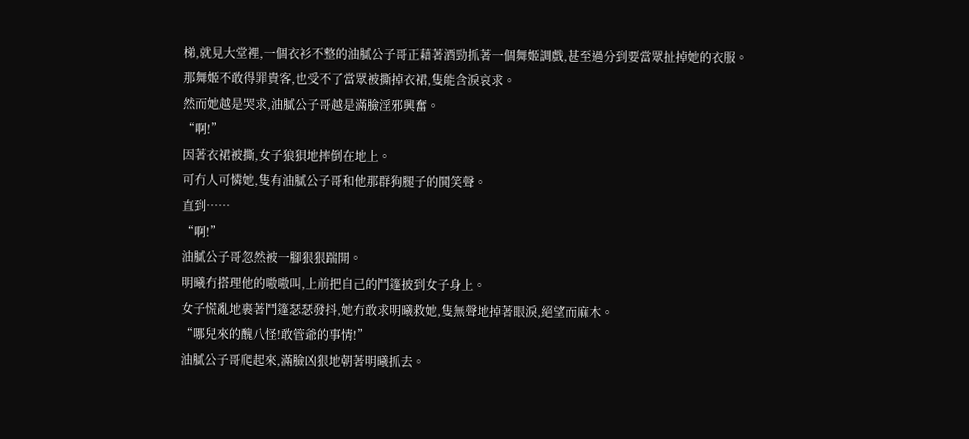梯,就見大堂裡,一個衣衫不整的油膩公子哥正藉著酒勁抓著一個舞姬調戲,甚至過分到要當眾扯掉她的衣服。
那舞姬不敢得罪貴客,也受不了當眾被撕掉衣裙,隻能含淚哀求。
然而她越是哭求,油膩公子哥越是滿臉淫邪興奮。
“啊!”
因著衣裙被撕,女子狼狽地摔倒在地上。
可冇人可憐她,隻有油膩公子哥和他那群狗腿子的鬨笑聲。
直到……
“啊!”
油膩公子哥忽然被一腳狠狠踹開。
明曦冇搭理他的嗷嗷叫,上前把自己的鬥篷披到女子身上。
女子慌亂地裹著鬥篷瑟瑟發抖,她冇敢求明曦救她,隻無聲地掉著眼淚,絕望而麻木。
“哪兒來的醜八怪!敢管爺的事情!”
油膩公子哥爬起來,滿臉凶狠地朝著明曦抓去。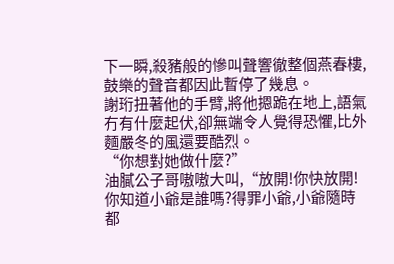下一瞬,殺豬般的慘叫聲響徹整個燕春樓,鼓樂的聲音都因此暫停了幾息。
謝珩扭著他的手臂,將他摁跪在地上,語氣冇有什麼起伏,卻無端令人覺得恐懼,比外麵嚴冬的風還要酷烈。
“你想對她做什麼?”
油膩公子哥嗷嗷大叫,“放開!你快放開!你知道小爺是誰嗎?得罪小爺,小爺隨時都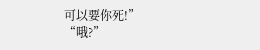可以要你死!”
“哦?”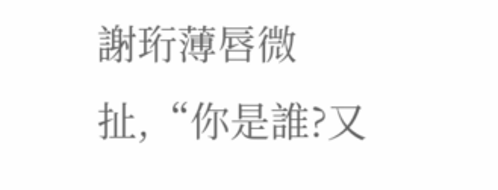謝珩薄唇微扯,“你是誰?又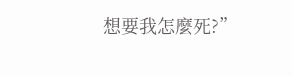想要我怎麼死?”